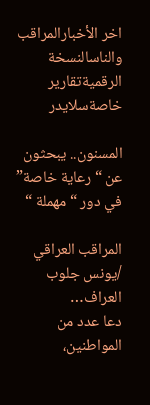اخر الأخبارالمراقب والناسالنسخة الرقميةتقارير خاصةسلايدر

المسنون.. يبحثون عن “رعاية خاصة” في دور “مهملة “

المراقب العراقي /يونس جلوب العراف…
دعا عدد من المواطنين،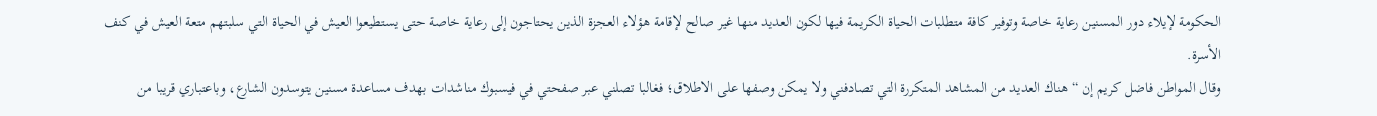الحكومة لإيلاء دور المسنين رعاية خاصة وتوفير كافة متطلبات الحياة الكريمة فيها لكون العديد منها غير صالح لإقامة هؤلاء العجزة الذين يحتاجون إلى رعاية خاصة حتى يستطيعوا العيش في الحياة التي سلبتهم متعة العيش في كنف الأسرة.
وقال المواطن فاضل كريم إن “هناك العديد من المشاهد المتكررة التي تصادفني ولا يمكن وصفها على الاطلاق؛ فغالبا تصلني عبر صفحتي في فيسبوك مناشدات بهدف مساعدة مسنين يتوسدون الشارع، وباعتباري قريبا من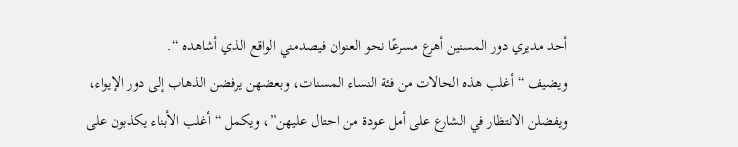أحد مديري دور المسنين أهرع مسرعًا نحو العنوان فيصدمني الواقع الذي أشاهده “.
ويضيف “أغلب هذه الحالات من فئة النساء المسنات، وبعضهن يرفضن الذهاب إلى دور الإيواء، ويفضلن الانتظار في الشارع على أمل عودة من احتال عليهن”، ويكمل “أغلب الأبناء يكذبون على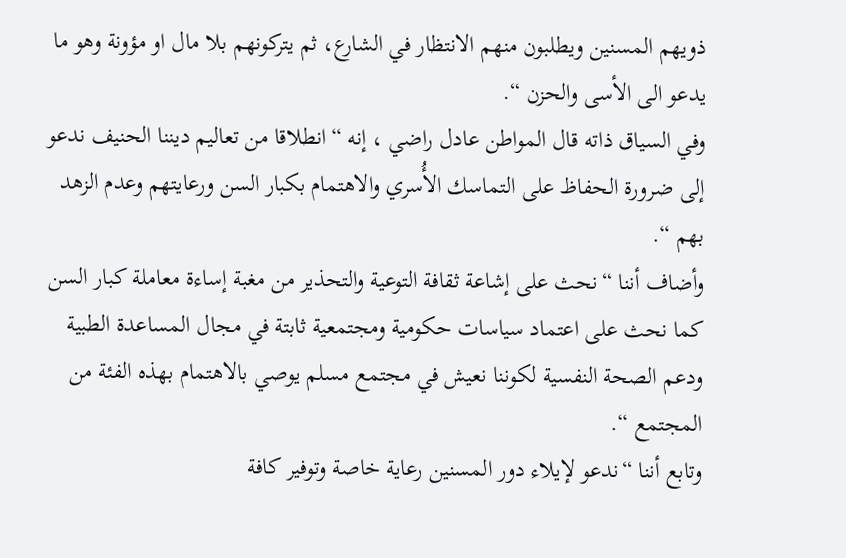ذويهم المسنين ويطلبون منهم الانتظار في الشارع، ثم يتركونهم بلا مال او مؤونة وهو ما يدعو الى الأسى والحزن “.
وفي السياق ذاته قال المواطن عادل راضي ، إنه “انطلاقا من تعاليم ديننا الحنيف ندعو إلى ضرورة الحفاظ على التماسك الأُسري والاهتمام بكبار السن ورعايتهم وعدم الزهد بهم “.
وأضاف أننا “نحث على إشاعة ثقافة التوعية والتحذير من مغبة إساءة معاملة كبار السن كما نحث على اعتماد سياسات حكومية ومجتمعية ثابتة في مجال المساعدة الطبية ودعم الصحة النفسية لكوننا نعيش في مجتمع مسلم يوصي بالاهتمام بهذه الفئة من المجتمع “.
وتابع أننا “ندعو لإيلاء دور المسنين رعاية خاصة وتوفير كافة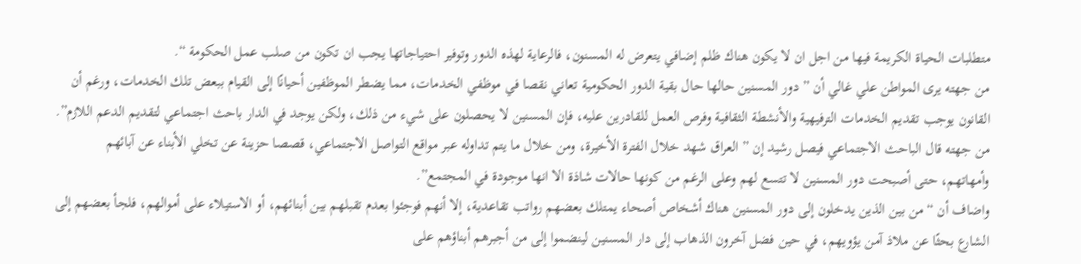متطلبات الحياة الكريمة فيها من اجل ان لا يكون هناك ظلم إضافي يتعرض له المسنون، فالرعاية لهذه الدور وتوفير احتياجاتها يجب ان تكون من صلب عمل الحكومة “.
من جهته يرى المواطن علي غالي أن ” دور المسنين حالها حال بقية الدور الحكومية تعاني نقصا في موظفي الخدمات، مما يضطر الموظفين أحيانًا إلى القيام ببعض تلك الخدمات، ورغم أن القانون يوجب تقديم الخدمات الترفيهية والأنشطة الثقافية وفرص العمل للقادرين عليه، فإن المسنين لا يحصلون على شيء من ذلك، ولكن يوجد في الدار باحث اجتماعي لتقديم الدعم اللازم”.
من جهته قال الباحث الاجتماعي فيصل رشيد إن ” العراق شهد خلال الفترة الأخيرة، ومن خلال ما يتم تداوله عبر مواقع التواصل الاجتماعي، قصصا حزينة عن تخلي الأبناء عن آبائهم وأمهاتهم، حتى أصبحت دور المسنين لا تتسع لهم وعلى الرغم من كونها حالات شاذة الا انها موجودة في المجتمع”.
واضاف أن “من بين الذين يدخلون إلى دور المسنين هناك أشخاص أصحاء يمتلك بعضهم رواتب تقاعدية، إلا أنهم فوجئوا بعدم تقبلهم بين أبنائهم، أو الاستيلاء على أموالهم، فلجأ بعضهم إلى الشارع بحثًا عن ملاذ آمن يؤويهم، في حين فضل آخرون الذهاب إلى دار المسنين لينضموا إلى من أجبرهم أبناؤهم على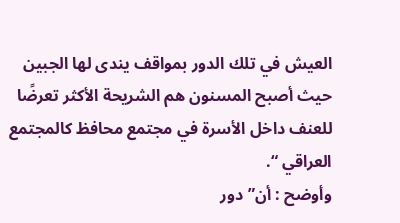العيش في تلك الدور بمواقف يندى لها الجبين حيث أصبح المسنون هم الشريحة الأكثر تعرضًا للعنف داخل الأسرة في مجتمع محافظ كالمجتمع العراقي “.
وأوضح : أن”دور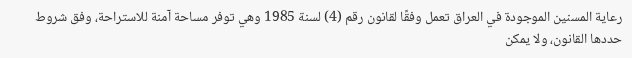رعاية المسنين الموجودة في العراق تعمل وفقًا لقانون رقم (4) لسنة 1985 وهي توفر مساحة آمنة للاستراحة، وفق شروط حددها القانون، ولا يمكن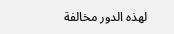لهذه الدور مخالفة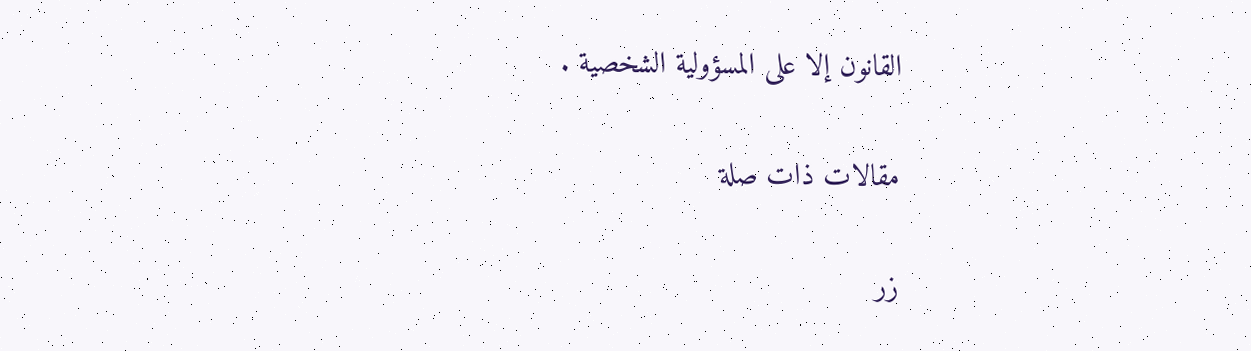القانون إلا على المسؤولية الشخصية .

مقالات ذات صلة

زر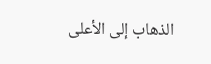الذهاب إلى الأعلى